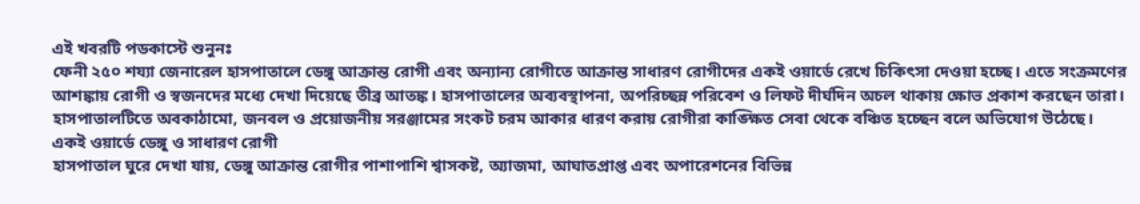এই খবরটি পডকাস্টে শুনুনঃ
ফেনী ২৫০ শয্যা জেনারেল হাসপাতালে ডেঙ্গু আক্রান্ত রোগী এবং অন্যান্য রোগীতে আক্রান্ত সাধারণ রোগীদের একই ওয়ার্ডে রেখে চিকিৎসা দেওয়া হচ্ছে। এতে সংক্রমণের আশঙ্কায় রোগী ও স্বজনদের মধ্যে দেখা দিয়েছে তীব্র আতঙ্ক। হাসপাতালের অব্যবস্থাপনা, অপরিচ্ছন্ন পরিবেশ ও লিফট দীর্ঘদিন অচল থাকায় ক্ষোভ প্রকাশ করছেন তারা।
হাসপাতালটিতে অবকাঠামো, জনবল ও প্রয়োজনীয় সরঞ্জামের সংকট চরম আকার ধারণ করায় রোগীরা কাঙ্ক্ষিত সেবা থেকে বঞ্চিত হচ্ছেন বলে অভিযোগ উঠেছে।
একই ওয়ার্ডে ডেঙ্গু ও সাধারণ রোগী
হাসপাতাল ঘুরে দেখা যায়, ডেঙ্গু আক্রান্ত রোগীর পাশাপাশি শ্বাসকষ্ট, অ্যাজমা, আঘাতপ্রাপ্ত এবং অপারেশনের বিভিন্ন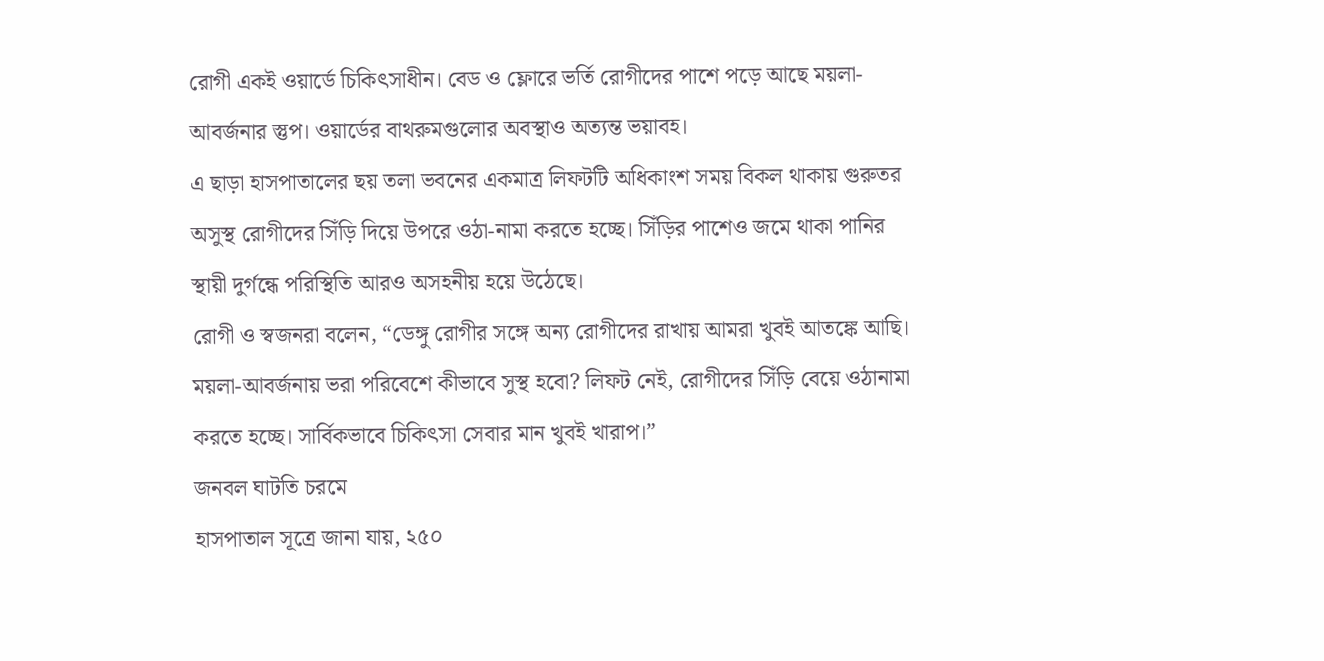রোগী একই ওয়ার্ডে চিকিৎসাধীন। বেড ও ফ্লোরে ভর্তি রোগীদের পাশে পড়ে আছে ময়লা-আবর্জনার স্তুপ। ওয়ার্ডের বাথরুমগুলোর অবস্থাও অত্যন্ত ভয়াবহ।
এ ছাড়া হাসপাতালের ছয় তলা ভবনের একমাত্র লিফটটি অধিকাংশ সময় বিকল থাকায় গুরুতর অসুস্থ রোগীদের সিঁড়ি দিয়ে উপরে ওঠা-নামা করতে হচ্ছে। সিঁড়ির পাশেও জমে থাকা পানির স্থায়ী দুর্গন্ধে পরিস্থিতি আরও অসহনীয় হয়ে উঠেছে।
রোগী ও স্বজনরা বলেন, “ডেঙ্গু রোগীর সঙ্গে অন্য রোগীদের রাখায় আমরা খুবই আতঙ্কে আছি। ময়লা-আবর্জনায় ভরা পরিবেশে কীভাবে সুস্থ হবো? লিফট নেই, রোগীদের সিঁড়ি বেয়ে ওঠানামা করতে হচ্ছে। সার্বিকভাবে চিকিৎসা সেবার মান খুবই খারাপ।”
জনবল ঘাটতি চরমে
হাসপাতাল সূত্রে জানা যায়, ২৫০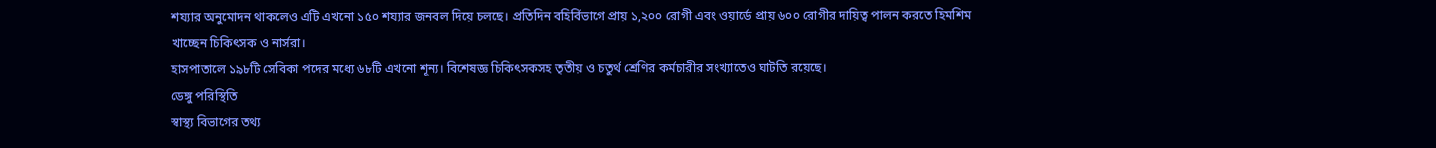শয্যার অনুমোদন থাকলেও এটি এখনো ১৫০ শয্যার জনবল দিয়ে চলছে। প্রতিদিন বহির্বিভাগে প্রায় ১,২০০ রোগী এবং ওয়ার্ডে প্রায় ৬০০ রোগীর দায়িত্ব পালন করতে হিমশিম খাচ্ছেন চিকিৎসক ও নার্সরা।
হাসপাতালে ১৯৮টি সেবিকা পদের মধ্যে ৬৮টি এখনো শূন্য। বিশেষজ্ঞ চিকিৎসকসহ তৃতীয় ও চতুর্থ শ্রেণির কর্মচারীর সংখ্যাতেও ঘাটতি রয়েছে।
ডেঙ্গু পরিস্থিতি
স্বাস্থ্য বিভাগের তথ্য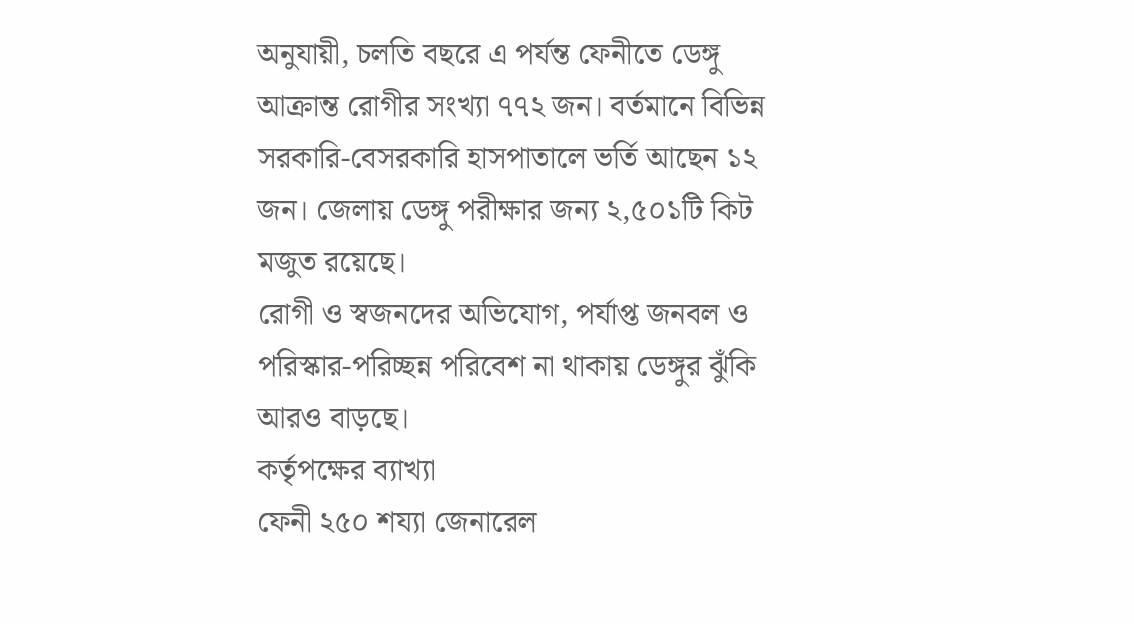অনুযায়ী, চলতি বছরে এ পর্যন্ত ফেনীতে ডেঙ্গু আক্রান্ত রোগীর সংখ্যা ৭৭২ জন। বর্তমানে বিভিন্ন সরকারি-বেসরকারি হাসপাতালে ভর্তি আছেন ১২ জন। জেলায় ডেঙ্গু পরীক্ষার জন্য ২,৫০১টি কিট মজুত রয়েছে।
রোগী ও স্বজনদের অভিযোগ, পর্যাপ্ত জনবল ও পরিস্কার-পরিচ্ছন্ন পরিবেশ না থাকায় ডেঙ্গুর ঝুঁকি আরও বাড়ছে।
কর্তৃপক্ষের ব্যাখ্যা
ফেনী ২৫০ শয্যা জেনারেল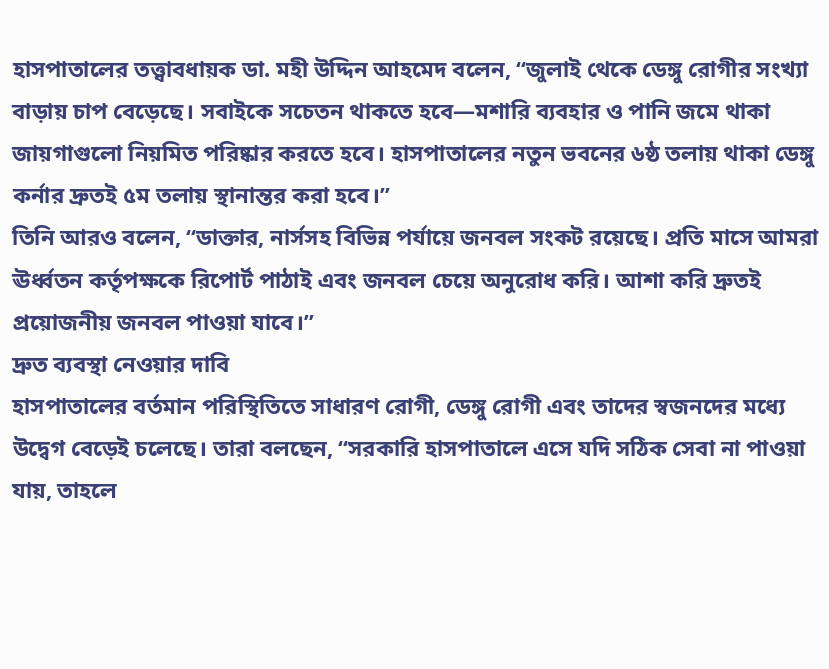হাসপাতালের তত্ত্বাবধায়ক ডা. মহী উদ্দিন আহমেদ বলেন, “জুলাই থেকে ডেঙ্গু রোগীর সংখ্যা বাড়ায় চাপ বেড়েছে। সবাইকে সচেতন থাকতে হবে—মশারি ব্যবহার ও পানি জমে থাকা জায়গাগুলো নিয়মিত পরিষ্কার করতে হবে। হাসপাতালের নতুন ভবনের ৬ষ্ঠ তলায় থাকা ডেঙ্গু কর্নার দ্রুতই ৫ম তলায় স্থানান্তর করা হবে।”
তিনি আরও বলেন, “ডাক্তার, নার্সসহ বিভিন্ন পর্যায়ে জনবল সংকট রয়েছে। প্রতি মাসে আমরা ঊর্ধ্বতন কর্তৃপক্ষকে রিপোর্ট পাঠাই এবং জনবল চেয়ে অনুরোধ করি। আশা করি দ্রুতই প্রয়োজনীয় জনবল পাওয়া যাবে।”
দ্রুত ব্যবস্থা নেওয়ার দাবি
হাসপাতালের বর্তমান পরিস্থিতিতে সাধারণ রোগী, ডেঙ্গু রোগী এবং তাদের স্বজনদের মধ্যে উদ্বেগ বেড়েই চলেছে। তারা বলছেন, “সরকারি হাসপাতালে এসে যদি সঠিক সেবা না পাওয়া যায়, তাহলে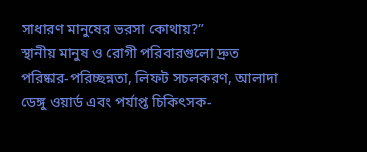সাধারণ মানুষের ভরসা কোথায়?”
স্থানীয় মানুষ ও রোগী পরিবারগুলো দ্রুত পরিষ্কার-পরিচ্ছন্নতা, লিফট সচলকরণ, আলাদা ডেঙ্গু ওয়ার্ড এবং পর্যাপ্ত চিকিৎসক-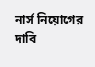নার্স নিয়োগের দাবি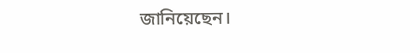জানিয়েছেন।